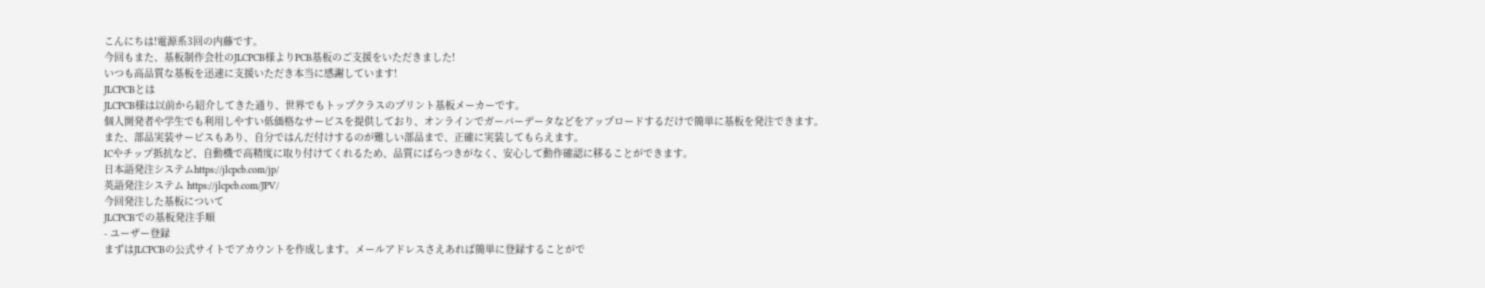こんにちは!電源系3回の内藤です。
今回もまた、基板制作会社のJLCPCB様よりPCB基板のご支援をいただきました!
いつも高品質な基板を迅速に支援いただき本当に感謝しています!
JLCPCBとは
JLCPCB様は以前から紹介してきた通り、世界でもトップクラスのプリント基板メーカーです。
個人開発者や学生でも利用しやすい低価格なサービスを提供しており、オンラインでガーバーデータなどをアップロードするだけで簡単に基板を発注できます。
また、部品実装サービスもあり、自分ではんだ付けするのが難しい部品まで、正確に実装してもらえます。
ICやチップ抵抗など、自動機で高精度に取り付けてくれるため、品質にばらつきがなく、安心して動作確認に移ることができます。
日本語発注システムhttps://jlcpcb.com/jp/
英語発注システム https://jlcpcb.com/JPV/
今回発注した基板について
JLCPCBでの基板発注手順
- ユーザー登録
まずはJLCPCBの公式サイトでアカウントを作成します。メールアドレスさえあれば簡単に登録することがで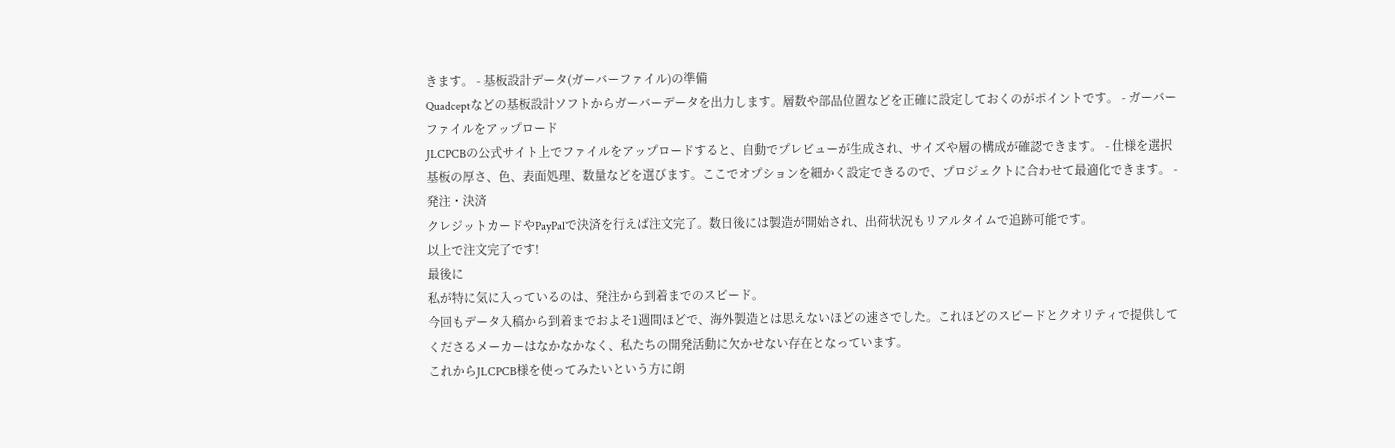きます。 - 基板設計データ(ガーバーファイル)の準備
Quadceptなどの基板設計ソフトからガーバーデータを出力します。層数や部品位置などを正確に設定しておくのがポイントです。 - ガーバーファイルをアップロード
JLCPCBの公式サイト上でファイルをアップロードすると、自動でプレビューが生成され、サイズや層の構成が確認できます。 - 仕様を選択
基板の厚さ、色、表面処理、数量などを選びます。ここでオプションを細かく設定できるので、プロジェクトに合わせて最適化できます。 - 発注・決済
クレジットカードやPayPalで決済を行えば注文完了。数日後には製造が開始され、出荷状況もリアルタイムで追跡可能です。
以上で注文完了です!
最後に
私が特に気に入っているのは、発注から到着までのスピード。
今回もデータ入稿から到着までおよそ1週間ほどで、海外製造とは思えないほどの速さでした。これほどのスピードとクオリティで提供してくださるメーカーはなかなかなく、私たちの開発活動に欠かせない存在となっています。
これからJLCPCB様を使ってみたいという方に朗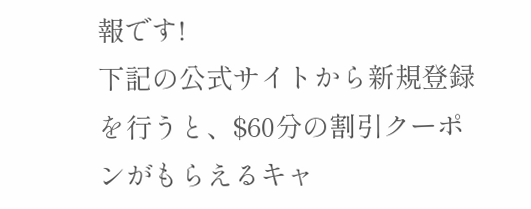報です!
下記の公式サイトから新規登録を行うと、$60分の割引クーポンがもらえるキャ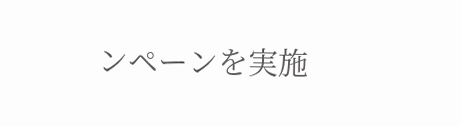ンペーンを実施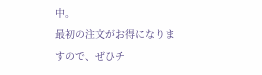中。
最初の注文がお得になりますので、ぜひチ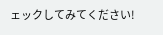ェックしてみてください!